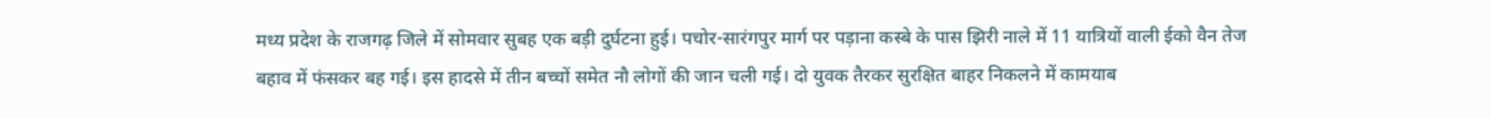मध्य प्रदेश के राजगढ़ जिले में सोमवार सुबह एक बड़ी दुर्घटना हुई। पचोर-सारंगपुर मार्ग पर पड़ाना कस्बे के पास झिरी नाले में 11 यात्रियों वाली ईको वैन तेज बहाव में फंसकर बह गई। इस हादसे में तीन बच्चों समेत नौ लोगों की जान चली गई। दो युवक तैरकर सुरक्षित बाहर निकलने में कामयाब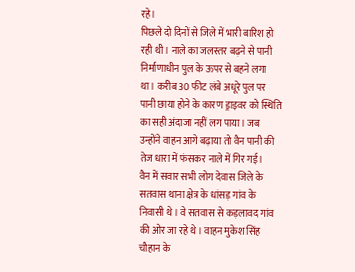रहे।
पिछले दो दिनों से जिले में भारी बारिश हो रही थी। नाले का जलस्तर बढ़ने से पानी निर्माणाधीन पुल के ऊपर से बहने लगा था। करीब 30 फीट लंबे अधूरे पुल पर पानी छाया होने के कारण ड्राइवर को स्थिति का सही अंदाजा नहीं लग पाया। जब उन्होंने वाहन आगे बढ़ाया तो वैन पानी की तेज धारा में फंसकर नाले में गिर गई।
वैन में सवार सभी लोग देवास जिले के सतवास थाना क्षेत्र के धांसड़ गांव के निवासी थे। वे सतवास से कड़लावद गांव की ओर जा रहे थे। वाहन मुकेश सिंह चौहान के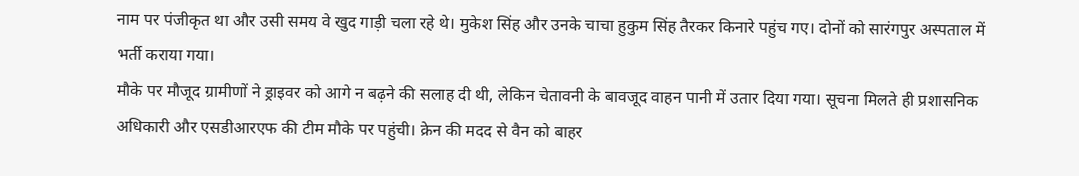नाम पर पंजीकृत था और उसी समय वे खुद गाड़ी चला रहे थे। मुकेश सिंह और उनके चाचा हुकुम सिंह तैरकर किनारे पहुंच गए। दोनों को सारंगपुर अस्पताल में भर्ती कराया गया।
मौके पर मौजूद ग्रामीणों ने ड्राइवर को आगे न बढ़ने की सलाह दी थी, लेकिन चेतावनी के बावजूद वाहन पानी में उतार दिया गया। सूचना मिलते ही प्रशासनिक अधिकारी और एसडीआरएफ की टीम मौके पर पहुंची। क्रेन की मदद से वैन को बाहर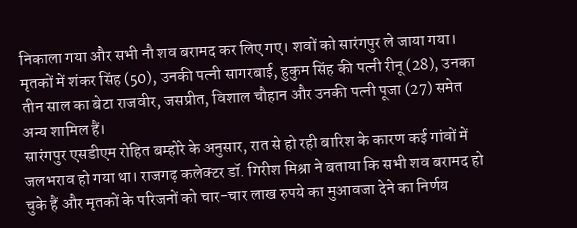निकाला गया और सभी नौ शव बरामद कर लिए गए। शवों को सारंगपुर ले जाया गया।
मृतकों में शंकर सिंह (50), उनकी पत्नी सागरबाई, हुकुम सिंह की पत्नी रीनू (28), उनका तीन साल का बेटा राजवीर, जसप्रीत, विशाल चौहान और उनकी पत्नी पूजा (27) समेत अन्य शामिल हैं।
सारंगपुर एसडीएम रोहित बम्होरे के अनुसार, रात से हो रही बारिश के कारण कई गांवों में जलभराव हो गया था। राजगढ़ कलेक्टर डॉ. गिरीश मिश्रा ने बताया कि सभी शव बरामद हो चुके हैं और मृतकों के परिजनों को चार-चार लाख रुपये का मुआवजा देने का निर्णय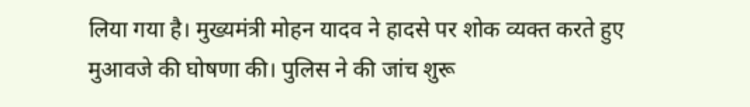लिया गया है। मुख्यमंत्री मोहन यादव ने हादसे पर शोक व्यक्त करते हुए मुआवजे की घोषणा की। पुलिस ने की जांच शुरू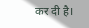कर दी है।